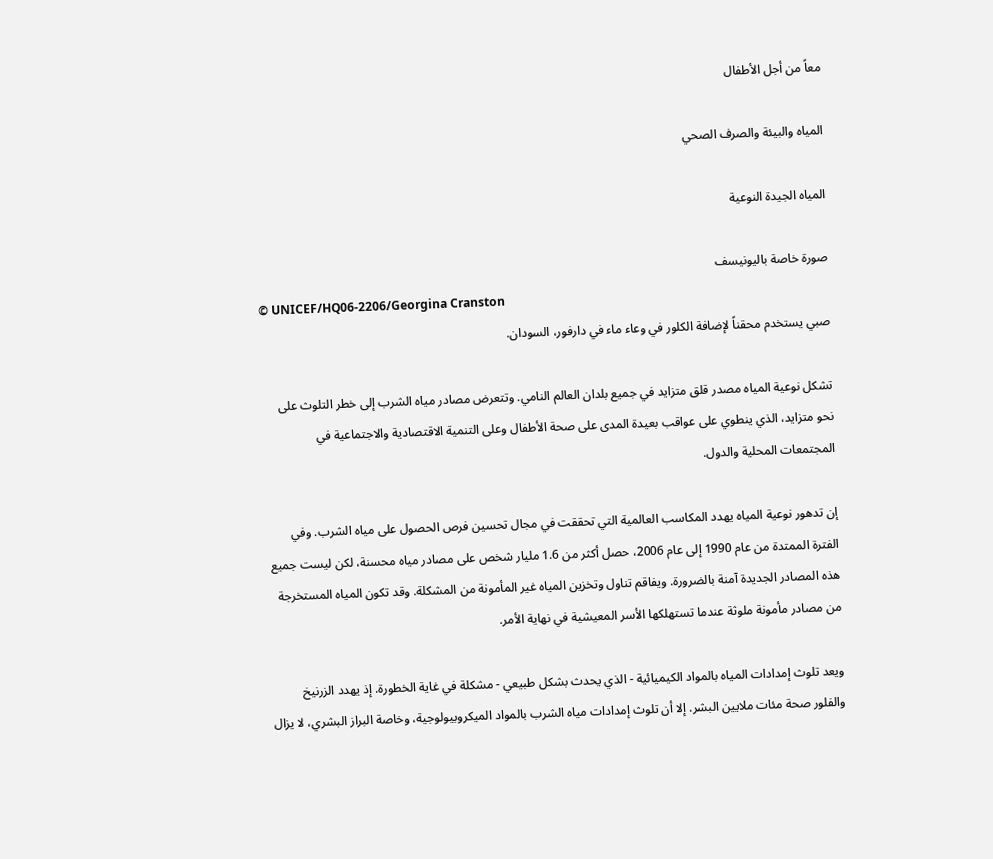معاً من أجل الأطفال

المياه والبيئة والصرف الصحي

المياه الجيدة النوعية

صورة خاصة باليونيسف
© UNICEF/HQ06-2206/Georgina Cranston
صبي يستخدم محقناً لإضافة الكلور في وعاء ماء في دارفور، السودان.

تشكل نوعية المياه مصدر قلق متزايد في جميع بلدان العالم النامي. وتتعرض مصادر مياه الشرب إلى خطر التلوث على نحو متزايد، الذي ينطوي على عواقب بعيدة المدى على صحة الأطفال وعلى التنمية الاقتصادية والاجتماعية في المجتمعات المحلية والدول.

إن تدهور نوعية المياه يهدد المكاسب العالمية التي تحققت في مجال تحسين فرص الحصول على مياه الشرب. وفي الفترة الممتدة من عام 1990 إلى عام 2006، حصل أكثر من 1.6 مليار شخص على مصادر مياه محسنة، لكن ليست جميع هذه المصادر الجديدة آمنة بالضرورة. ويفاقم تناول وتخزين المياه غير المأمونة من المشكلة. وقد تكون المياه المستخرجة من مصادر مأمونة ملوثة عندما تستهلكها الأسر المعيشية في نهاية الأمر.

ويعد تلوث إمدادات المياه بالمواد الكيميائية - الذي يحدث بشكل طبيعي - مشكلة في غاية الخطورة. إذ يهدد الزرنيخ والفلور صحة مئات ملايين البشر. إلا أن تلوث إمدادات مياه الشرب بالمواد الميكروبيولوجية، وخاصة البراز البشري، لا يزال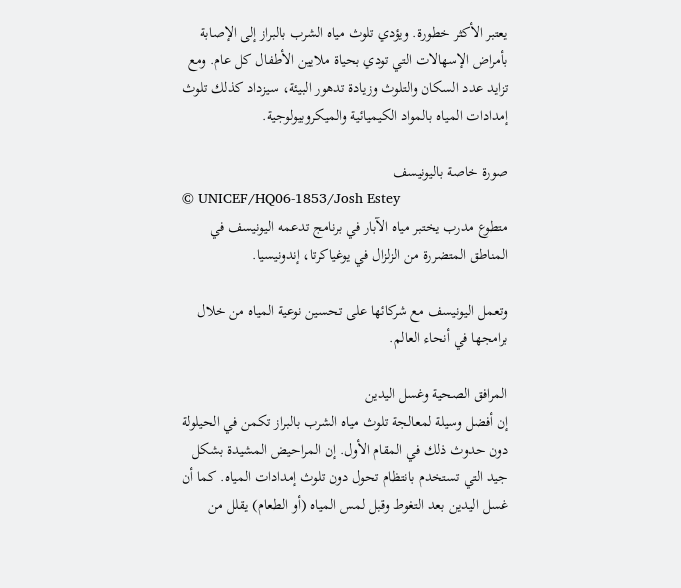يعتبر الأكثر خطورة. ويؤدي تلوث مياه الشرب بالبراز إلى الإصابة بأمراض الإسهالات التي تودي بحياة ملايين الأطفال كل عام. ومع تزايد عدد السكان والتلوث وزيادة تدهور البيئة، سيزداد كذلك تلوث إمدادات المياه بالمواد الكيميائية والميكروبيولوجية.

صورة خاصة باليونيسف
© UNICEF/HQ06-1853/Josh Estey
متطوع مدرب يختبر مياه الآبار في برنامج تدعمه اليونيسف في المناطق المتضررة من الزلزال في يوغياكرتا، إندونيسيا.

وتعمل اليونيسف مع شركائها على تحسين نوعية المياه من خلال برامجها في أنحاء العالم.

المرافق الصحية وغسل اليدين
إن أفضل وسيلة لمعالجة تلوث مياه الشرب بالبراز تكمن في الحيلولة دون حدوث ذلك في المقام الأول. إن المراحيض المشيدة بشكل جيد التي تستخدم بانتظام تحول دون تلوث إمدادات المياه. كما أن غسل اليدين بعد التغوط وقبل لمس المياه (أو الطعام) يقلل من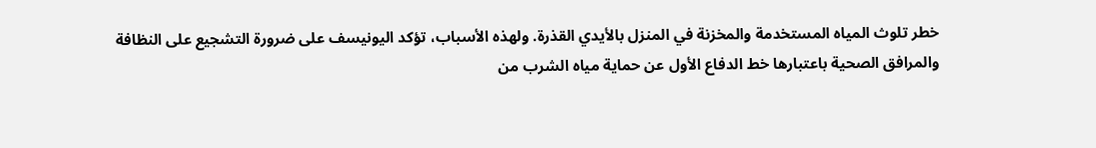خطر تلوث المياه المستخدمة والمخزنة في المنزل بالأيدي القذرة. ولهذه الأسباب، تؤكد اليونيسف على ضرورة التشجيع على النظافة والمرافق الصحية باعتبارها خط الدفاع الأول عن حماية مياه الشرب من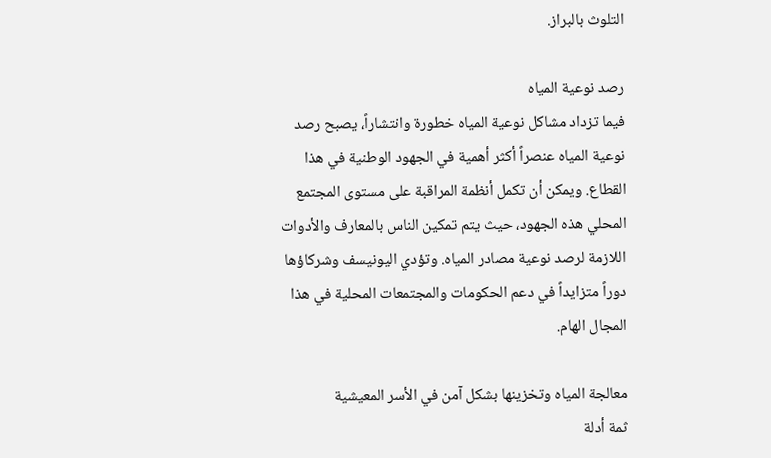التلوث بالبراز.

رصد نوعية المياه
فيما تزداد مشاكل نوعية المياه خطورة وانتشاراً، يصبح رصد نوعية المياه عنصراً أكثر أهمية في الجهود الوطنية في هذا القطاع. ويمكن أن تكمل أنظمة المراقبة على مستوى المجتمع المحلي هذه الجهود، حيث يتم تمكين الناس بالمعارف والأدوات اللازمة لرصد نوعية مصادر المياه. وتؤدي اليونيسف وشركاؤها دوراً متزايداً في دعم الحكومات والمجتمعات المحلية في هذا المجال الهام.

معالجة المياه وتخزينها بشكل آمن في الأسر المعيشية
ثمة أدلة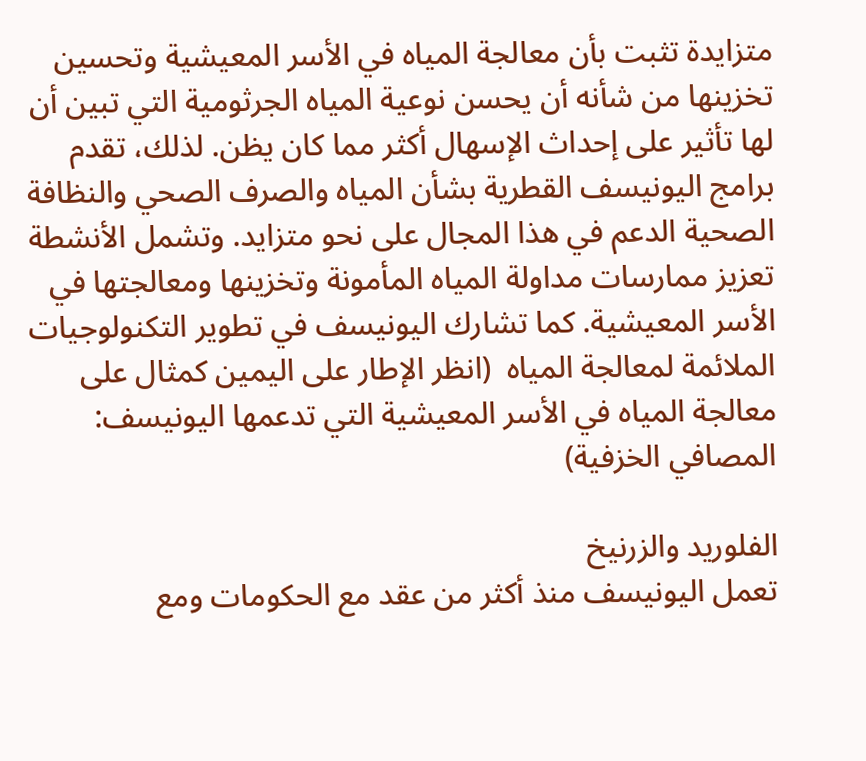متزايدة تثبت بأن معالجة المياه في الأسر المعيشية وتحسين تخزينها من شأنه أن يحسن نوعية المياه الجرثومية التي تبين أن لها تأثير على إحداث الإسهال أكثر مما كان يظن. لذلك، تقدم برامج اليونيسف القطرية بشأن المياه والصرف الصحي والنظافة الصحية الدعم في هذا المجال على نحو متزايد. وتشمل الأنشطة تعزيز ممارسات مداولة المياه المأمونة وتخزينها ومعالجتها في الأسر المعيشية. كما تشارك اليونيسف في تطوير التكنولوجيات الملائمة لمعالجة المياه  (انظر الإطار على اليمين كمثال على معالجة المياه في الأسر المعيشية التي تدعمها اليونيسف: المصافي الخزفية)

الفلوريد والزرنيخ
تعمل اليونيسف منذ أكثر من عقد مع الحكومات ومع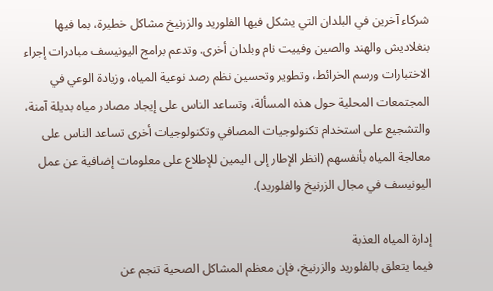شركاء آخرين في البلدان التي يشكل فيها الفلوريد والزرنيخ مشاكل خطيرة، بما فيها بنغلاديش والهند والصين وفييت نام وبلدان أخرى. وتدعم برامج اليونيسف مبادرات إجراء الاختبارات ورسم الخرائط، وتطوير وتحسين نظم رصد نوعية المياه، وزيادة الوعي في المجتمعات المحلية حول هذه المسألة، وتساعد الناس على إيجاد مصادر مياه بديلة آمنة، والتشجيع على استخدام تكنولوجيات المصافي وتكنولوجيات أخرى تساعد الناس على معالجة المياه بأنفسهم (انظر الإطار إلى اليمين للإطلاع على معلومات إضافية عن عمل اليونيسف في مجال الزرنيخ والفلوريد).

إدارة المياه العذبة
فيما يتعلق بالفلوريد والزرنيخ، فإن معظم المشاكل الصحية تنجم عن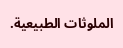الملوثات الطبيعية.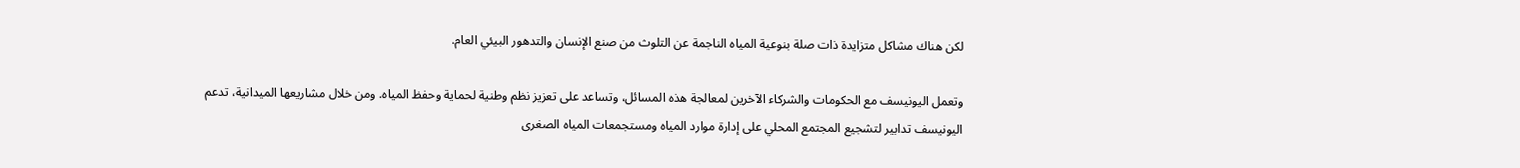لكن هناك مشاكل متزايدة ذات صلة بنوعية المياه الناجمة عن التلوث من صنع الإنسان والتدهور البيئي العام.

وتعمل اليونيسف مع الحكومات والشركاء الآخرين لمعالجة هذه المسائل، وتساعد على تعزيز نظم وطنية لحماية وحفظ المياه. ومن خلال مشاريعها الميدانية، تدعم اليونيسف تدابير لتشجيع المجتمع المحلي على إدارة موارد المياه ومستجمعات المياه الصغرى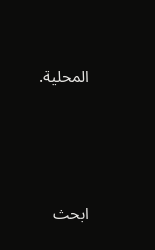المحلية.






ابحث